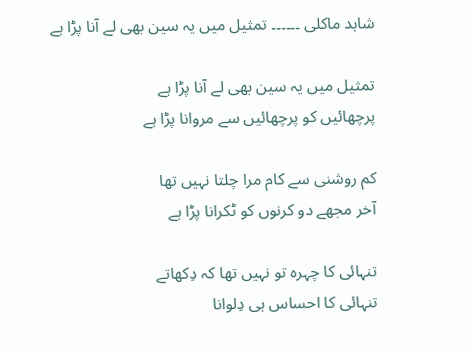شاہد ماکلی ۔۔۔۔۔۔ تمثیل میں یہ سین بھی لے آنا پڑا ہے

تمثیل میں یہ سین بھی لے آنا پڑا ہے
پرچھائیں کو پرچھائیں سے مروانا پڑا ہے

کم روشنی سے کام مرا چلتا نہیں تھا
آخر مجھے دو کرنوں کو ٹکرانا پڑا ہے

تنہائی کا چہرہ تو نہیں تھا کہ دِکھاتے
تنہائی کا احساس ہی دِلوانا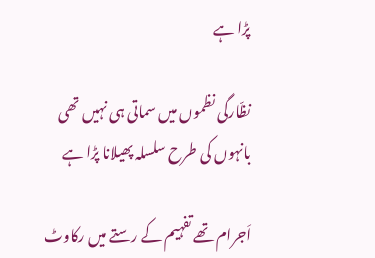پڑا ہے

نظّارگی نظموں میں سماتی ہی نہیں تھی
بانہوں کی طرح سلسلہ پھیلانا پڑا ہے

اَجرام تھے تفہیم کے رستے میں رکاوٹ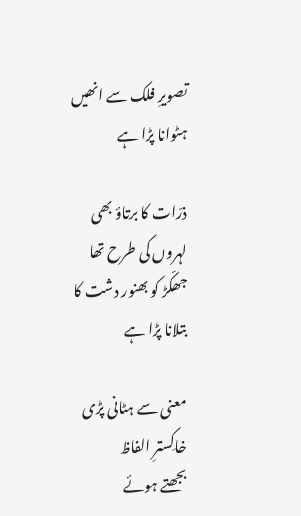تصویرِ فلک سے انھیں ہٹوانا پڑا ہے

ذرّات کا برتاؤ بھی لہروں کی طرح تھا
جھکّڑ کو بھنور دشت کا بتلانا پڑا ہے

معنی سے ہٹانی پڑی خاکِسترِ الفاظ
بجھتے ہوئے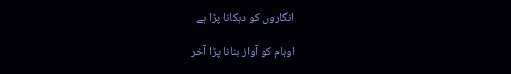انگاروں کو دہکانا پڑا ہے

اوہام کو آواز بنانا پڑا آخر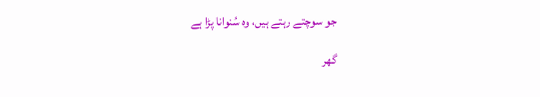جو سوچتے رہتے ہیں، وہ سُنوانا پڑا ہے

گھر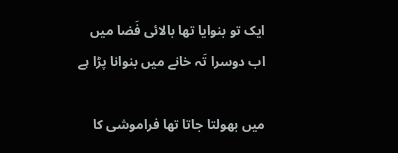ایک تو بنوایا تھا بالائی فَضا میں
اب دوسرا تَہ خانے میں بنوانا پڑا ہے

میں بھولتا جاتا تھا فراموشی کا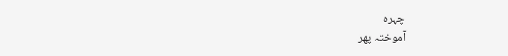چہرہ
آموختہ پھر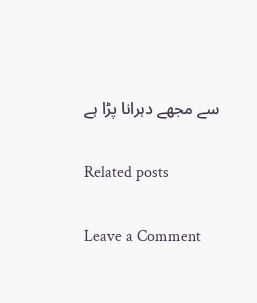سے مجھے دہرانا پڑا ہے

Related posts

Leave a Comment